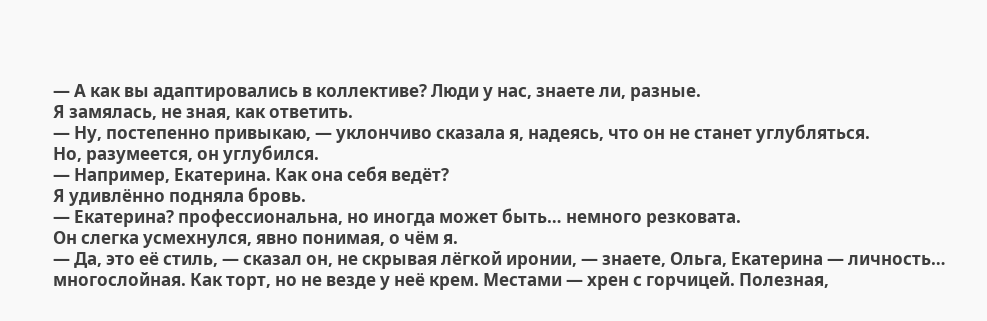— А как вы адаптировались в коллективе? Люди у нас, знаете ли, разные.
Я замялась, не зная, как ответить.
— Ну, постепенно привыкаю, — уклончиво сказала я, надеясь, что он не станет углубляться.
Но, разумеется, он углубился.
— Например, Екатерина. Как она себя ведёт?
Я удивлённо подняла бровь.
— Екатерина? профессиональна, но иногда может быть… немного резковата.
Он слегка усмехнулся, явно понимая, о чём я.
— Да, это её стиль, — сказал он, не скрывая лёгкой иронии, — знаете, Ольга, Екатерина — личность… многослойная. Как торт, но не везде у неё крем. Местами — хрен с горчицей. Полезная,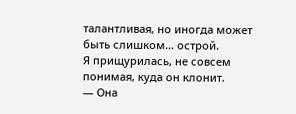талантливая, но иногда может быть слишком… острой.
Я прищурилась, не совсем понимая, куда он клонит.
— Она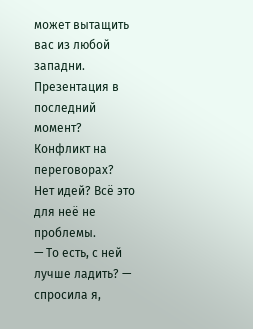может вытащить вас из любой западни. Презентация в последний момент? Конфликт на переговорах? Нет идей? Всё это для неё не проблемы.
— То есть, с ней лучше ладить? — спросила я,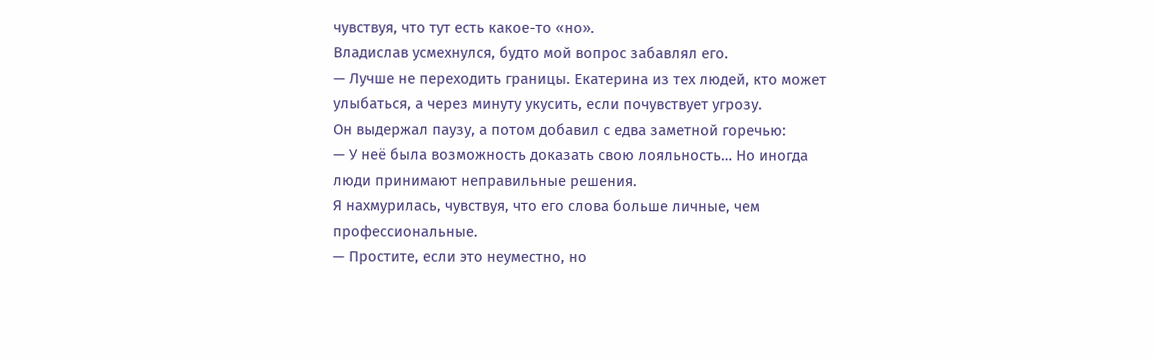чувствуя, что тут есть какое-то «но».
Владислав усмехнулся, будто мой вопрос забавлял его.
— Лучше не переходить границы. Екатерина из тех людей, кто может улыбаться, а через минуту укусить, если почувствует угрозу.
Он выдержал паузу, а потом добавил с едва заметной горечью:
— У неё была возможность доказать свою лояльность… Но иногда люди принимают неправильные решения.
Я нахмурилась, чувствуя, что его слова больше личные, чем профессиональные.
— Простите, если это неуместно, но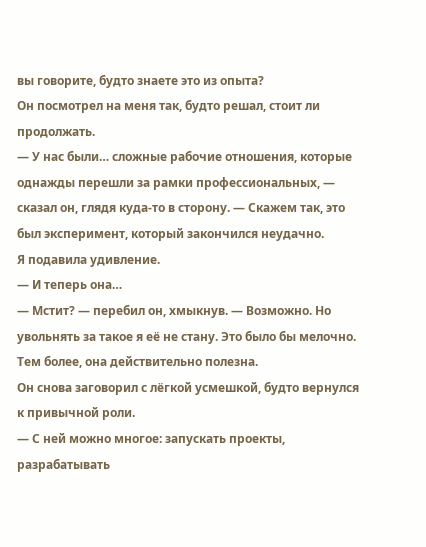вы говорите, будто знаете это из опыта?
Он посмотрел на меня так, будто решал, стоит ли продолжать.
— У нас были… сложные рабочие отношения, которые однажды перешли за рамки профессиональных, — сказал он, глядя куда-то в сторону. — Скажем так, это был эксперимент, который закончился неудачно.
Я подавила удивление.
— И теперь она…
— Мстит? — перебил он, хмыкнув. — Возможно. Но увольнять за такое я её не стану. Это было бы мелочно. Тем более, она действительно полезна.
Он снова заговорил с лёгкой усмешкой, будто вернулся к привычной роли.
— С ней можно многое: запускать проекты, разрабатывать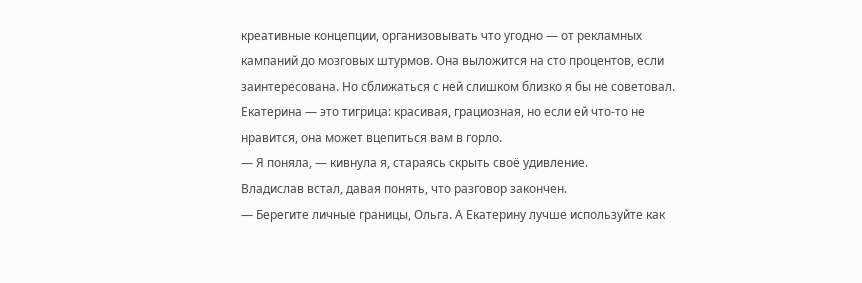креативные концепции, организовывать что угодно — от рекламных кампаний до мозговых штурмов. Она выложится на сто процентов, если заинтересована. Но сближаться с ней слишком близко я бы не советовал. Екатерина — это тигрица: красивая, грациозная, но если ей что-то не нравится, она может вцепиться вам в горло.
— Я поняла, — кивнула я, стараясь скрыть своё удивление.
Владислав встал, давая понять, что разговор закончен.
— Берегите личные границы, Ольга. А Екатерину лучше используйте как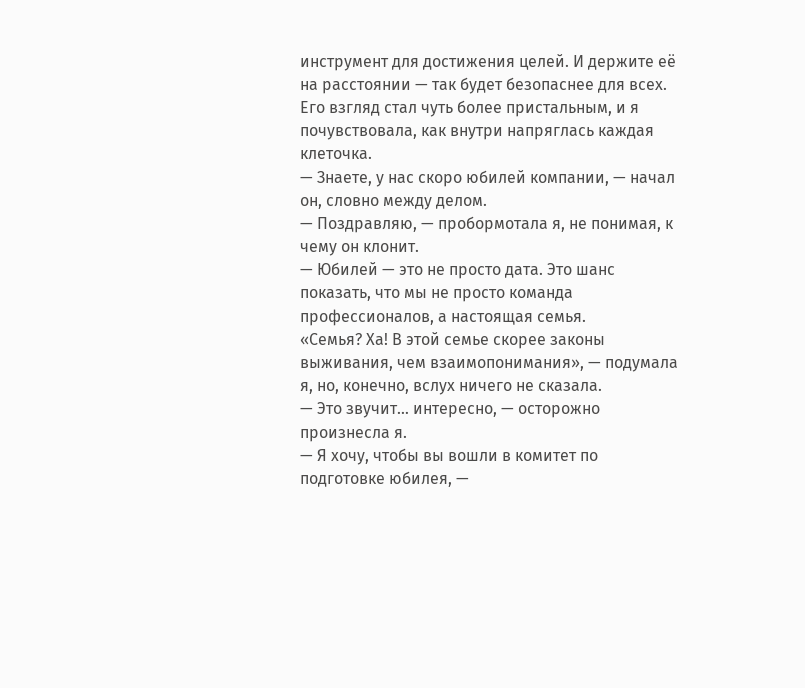инструмент для достижения целей. И держите её на расстоянии — так будет безопаснее для всех.
Его взгляд стал чуть более пристальным, и я почувствовала, как внутри напряглась каждая клеточка.
— Знаете, у нас скоро юбилей компании, — начал он, словно между делом.
— Поздравляю, — пробормотала я, не понимая, к чему он клонит.
— Юбилей — это не просто дата. Это шанс показать, что мы не просто команда профессионалов, а настоящая семья.
«Семья? Ха! В этой семье скорее законы выживания, чем взаимопонимания», — подумала я, но, конечно, вслух ничего не сказала.
— Это звучит… интересно, — осторожно произнесла я.
— Я хочу, чтобы вы вошли в комитет по подготовке юбилея, —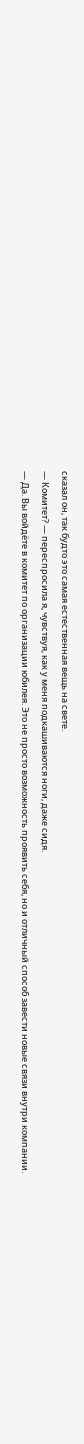сказал он, так будто это самая естественная вещь на свете.
— Комитет? — переспросила я, чувствуя, как у меня подкашиваются ноги, даже сидя.
— Да. Вы войдёте в комитет по организации юбилея. Это не просто возможность проявить себя, но и отличный способ завести новые связи внутри компании.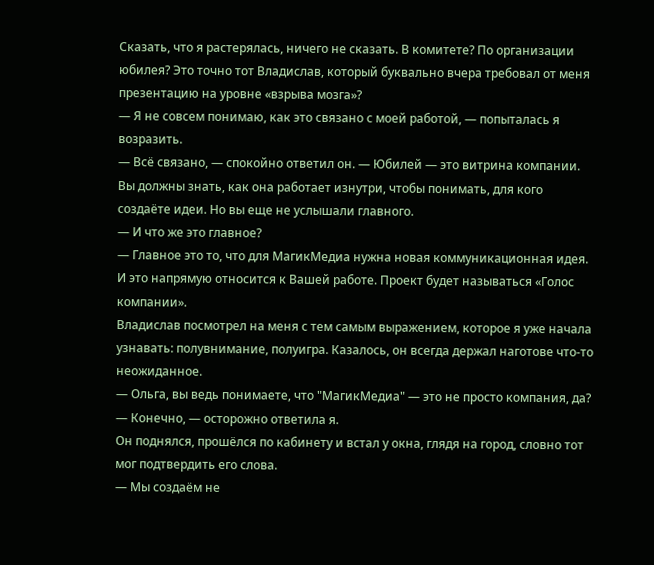Сказать, что я растерялась, ничего не сказать. В комитете? По организации юбилея? Это точно тот Владислав, который буквально вчера требовал от меня презентацию на уровне «взрыва мозга»?
— Я не совсем понимаю, как это связано с моей работой, — попыталась я возразить.
— Всё связано, — спокойно ответил он. — Юбилей — это витрина компании. Вы должны знать, как она работает изнутри, чтобы понимать, для кого создаёте идеи. Но вы еще не услышали главного.
— И что же это главное?
— Главное это то, что для МагикМедиа нужна новая коммуникационная идея. И это напрямую относится к Вашей работе. Проект будет называться «Голос компании».
Владислав посмотрел на меня с тем самым выражением, которое я уже начала узнавать: полувнимание, полуигра. Казалось, он всегда держал наготове что-то неожиданное.
— Ольга, вы ведь понимаете, что "МагикМедиа" — это не просто компания, да?
— Конечно, — осторожно ответила я.
Он поднялся, прошёлся по кабинету и встал у окна, глядя на город, словно тот мог подтвердить его слова.
— Мы создаём не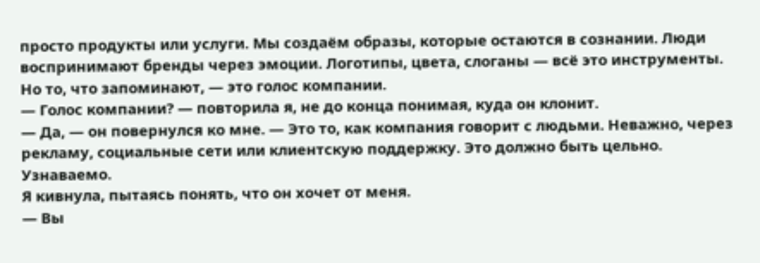просто продукты или услуги. Мы создаём образы, которые остаются в сознании. Люди воспринимают бренды через эмоции. Логотипы, цвета, слоганы — всё это инструменты. Но то, что запоминают, — это голос компании.
— Голос компании? — повторила я, не до конца понимая, куда он клонит.
— Да, — он повернулся ко мне. — Это то, как компания говорит с людьми. Неважно, через рекламу, социальные сети или клиентскую поддержку. Это должно быть цельно. Узнаваемо.
Я кивнула, пытаясь понять, что он хочет от меня.
— Вы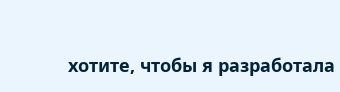хотите, чтобы я разработала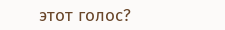этот голос?